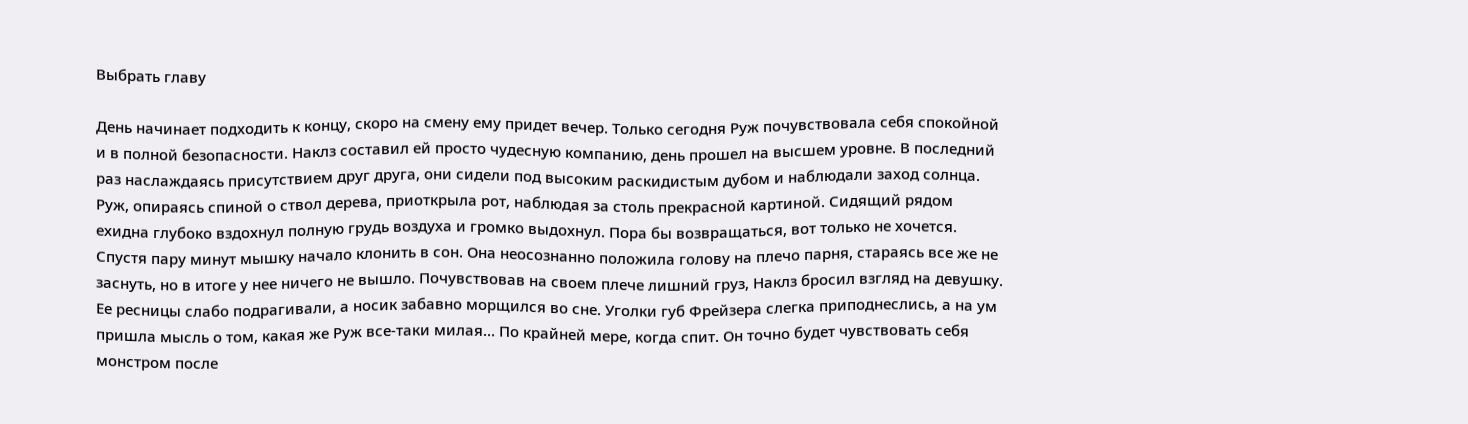Выбрать главу

День начинает подходить к концу, скоро на смену ему придет вечер. Только сегодня Руж почувствовала себя спокойной и в полной безопасности. Наклз составил ей просто чудесную компанию, день прошел на высшем уровне. В последний раз наслаждаясь присутствием друг друга, они сидели под высоким раскидистым дубом и наблюдали заход солнца. Руж, опираясь спиной о ствол дерева, приоткрыла рот, наблюдая за столь прекрасной картиной. Сидящий рядом ехидна глубоко вздохнул полную грудь воздуха и громко выдохнул. Пора бы возвращаться, вот только не хочется. Спустя пару минут мышку начало клонить в сон. Она неосознанно положила голову на плечо парня, стараясь все же не заснуть, но в итоге у нее ничего не вышло. Почувствовав на своем плече лишний груз, Наклз бросил взгляд на девушку. Ее ресницы слабо подрагивали, а носик забавно морщился во сне. Уголки губ Фрейзера слегка приподнеслись, а на ум пришла мысль о том, какая же Руж все-таки милая... По крайней мере, когда спит. Он точно будет чувствовать себя монстром после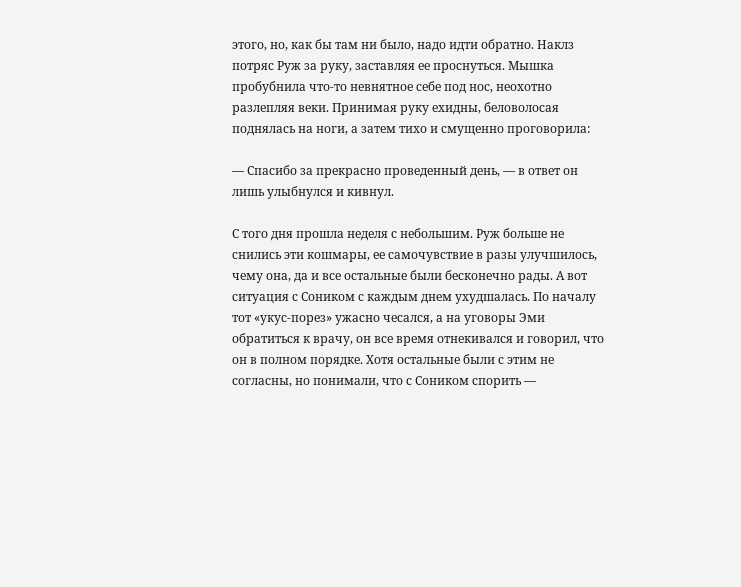этого, но, как бы там ни было, надо идти обратно. Наклз потряс Руж за руку, заставляя ее проснуться. Мышка пробубнила что-то невнятное себе под нос, неохотно разлепляя веки. Принимая руку ехидны, беловолосая поднялась на ноги, а затем тихо и смущенно проговорила:

— Спасибо за прекрасно проведенный день, — в ответ он лишь улыбнулся и кивнул.

С того дня прошла неделя с небольшим. Руж больше не снились эти кошмары, ее самочувствие в разы улучшилось, чему она, да и все остальные были бесконечно рады. А вот ситуация с Соником с каждым днем ухудшалась. По началу тот «укус-порез» ужасно чесался, а на уговоры Эми обратиться к врачу, он все время отнекивался и говорил, что он в полном порядке. Хотя остальные были с этим не согласны, но понимали, что с Соником спорить —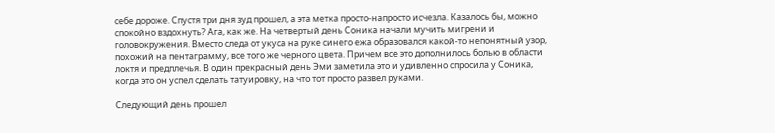себе дороже. Спустя три дня зуд прошел, а эта метка просто-напросто исчезла. Казалось бы, можно спокойно вздохнуть? Ага, как же. На четвертый день Соника начали мучить мигрени и головокружения. Вместо следа от укуса на руке синего ежа образовался какой-то непонятный узор, похожий на пентаграмму, все того же черного цвета. Причем все это дополнилось болью в области локтя и предплечья. В один прекрасный день Эми заметила это и удивленно спросила у Соника, когда это он успел сделать татуировку, на что тот просто развел руками.

Следующий день прошел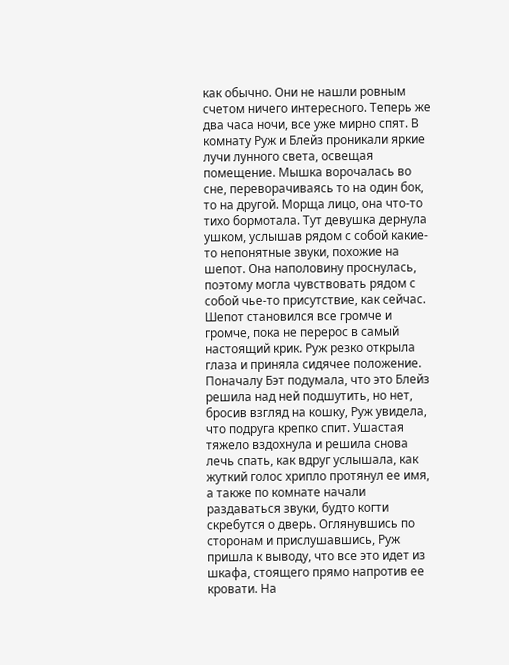как обычно. Они не нашли ровным счетом ничего интересного. Теперь же два часа ночи, все уже мирно спят. В комнату Руж и Блейз проникали яркие лучи лунного света, освещая помещение. Мышка ворочалась во сне, переворачиваясь то на один бок, то на другой. Морща лицо, она что-то тихо бормотала. Тут девушка дернула ушком, услышав рядом с собой какие-то непонятные звуки, похожие на шепот. Она наполовину проснулась, поэтому могла чувствовать рядом с собой чье-то присутствие, как сейчас. Шепот становился все громче и громче, пока не перерос в самый настоящий крик. Руж резко открыла глаза и приняла сидячее положение. Поначалу Бэт подумала, что это Блейз решила над ней подшутить, но нет, бросив взгляд на кошку, Руж увидела, что подруга крепко спит. Ушастая тяжело вздохнула и решила снова лечь спать, как вдруг услышала, как жуткий голос хрипло протянул ее имя, а также по комнате начали раздаваться звуки, будто когти скребутся о дверь. Оглянувшись по сторонам и прислушавшись, Руж пришла к выводу, что все это идет из шкафа, стоящего прямо напротив ее кровати. На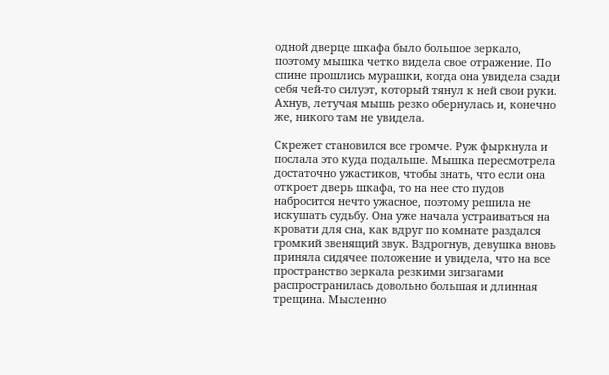одной дверце шкафа было большое зеркало, поэтому мышка четко видела свое отражение. По спине прошлись мурашки, когда она увидела сзади себя чей-то силуэт, который тянул к ней свои руки. Ахнув, летучая мышь резко обернулась и, конечно же, никого там не увидела.

Скрежет становился все громче. Руж фыркнула и послала это куда подальше. Мышка пересмотрела достаточно ужастиков, чтобы знать, что если она откроет дверь шкафа, то на нее сто пудов набросится нечто ужасное, поэтому решила не искушать судьбу. Она уже начала устраиваться на кровати для сна, как вдруг по комнате раздался громкий звенящий звук. Вздрогнув, девушка вновь приняла сидячее положение и увидела, что на все пространство зеркала резкими зигзагами распространилась довольно большая и длинная трещина. Мысленно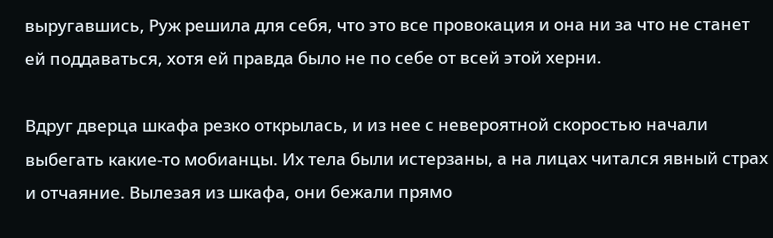выругавшись, Руж решила для себя, что это все провокация и она ни за что не станет ей поддаваться, хотя ей правда было не по себе от всей этой херни.

Вдруг дверца шкафа резко открылась, и из нее с невероятной скоростью начали выбегать какие-то мобианцы. Их тела были истерзаны, а на лицах читался явный страх и отчаяние. Вылезая из шкафа, они бежали прямо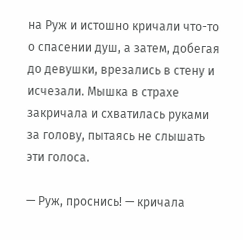на Руж и истошно кричали что-то о спасении душ, а затем, добегая до девушки, врезались в стену и исчезали. Мышка в страхе закричала и схватилась руками за голову, пытаясь не слышать эти голоса.

— Руж, проснись! — кричала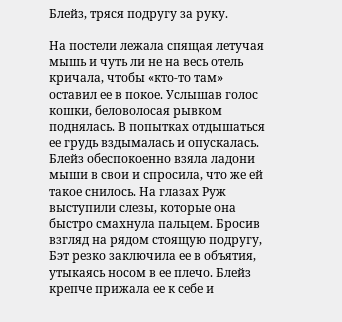Блейз, тряся подругу за руку.

На постели лежала спящая летучая мышь и чуть ли не на весь отель кричала, чтобы «кто-то там» оставил ее в покое. Услышав голос кошки, беловолосая рывком поднялась. В попытках отдышаться ее грудь вздымалась и опускалась. Блейз обеспокоенно взяла ладони мыши в свои и спросила, что же ей такое снилось. На глазах Руж выступили слезы, которые она быстро смахнула пальцем. Бросив взгляд на рядом стоящую подругу, Бэт резко заключила ее в объятия, утыкаясь носом в ее плечо. Блейз крепче прижала ее к себе и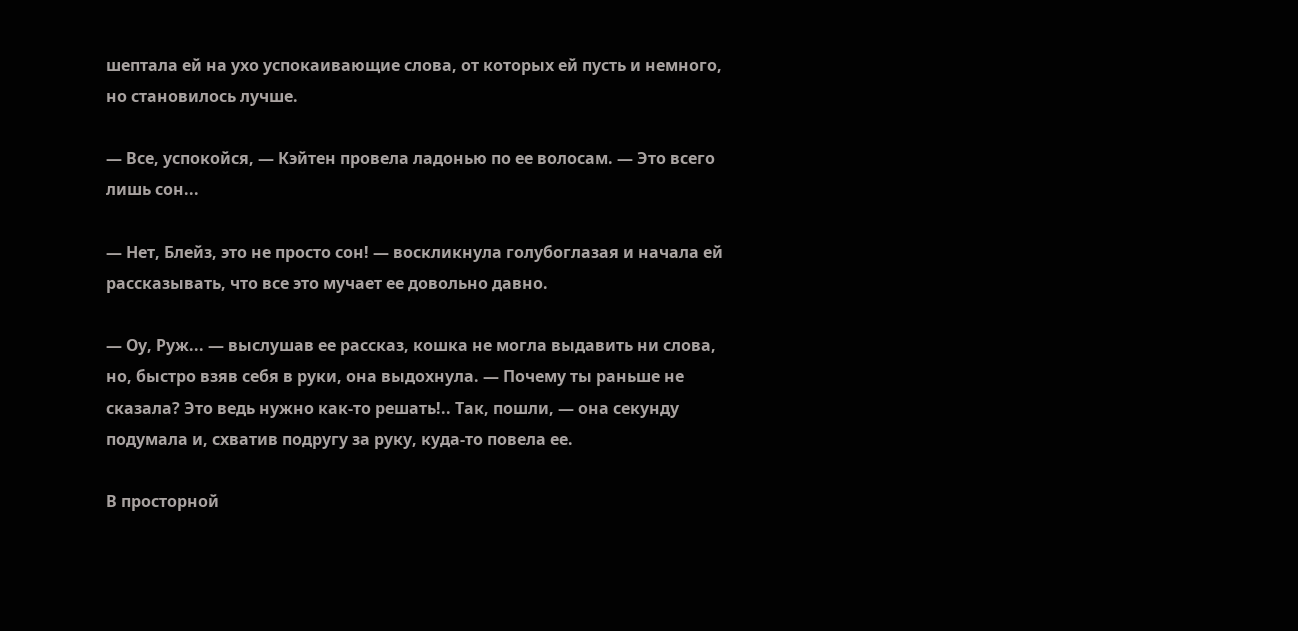шептала ей на ухо успокаивающие слова, от которых ей пусть и немного, но становилось лучше.

— Все, успокойся, — Кэйтен провела ладонью по ее волосам. — Это всего лишь сон...

— Нет, Блейз, это не просто сон! — воскликнула голубоглазая и начала ей рассказывать, что все это мучает ее довольно давно.

— Оу, Руж... — выслушав ее рассказ, кошка не могла выдавить ни слова, но, быстро взяв себя в руки, она выдохнула. — Почему ты раньше не сказала? Это ведь нужно как-то решать!.. Так, пошли, — она секунду подумала и, схватив подругу за руку, куда-то повела ее.

В просторной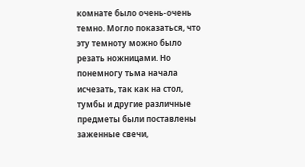комнате было очень-очень темно. Могло показаться, что эту темноту можно было резать ножницами. Но понемногу тьма начала исчезать, так как на стол, тумбы и другие различные предметы были поставлены заженные свечи,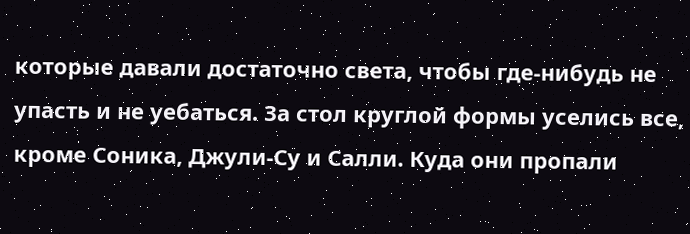которые давали достаточно света, чтобы где-нибудь не упасть и не уебаться. За стол круглой формы уселись все, кроме Соника, Джули-Су и Салли. Куда они пропали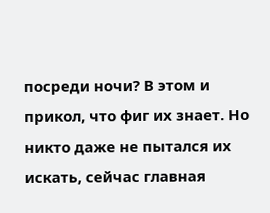посреди ночи? В этом и прикол, что фиг их знает. Но никто даже не пытался их искать, сейчас главная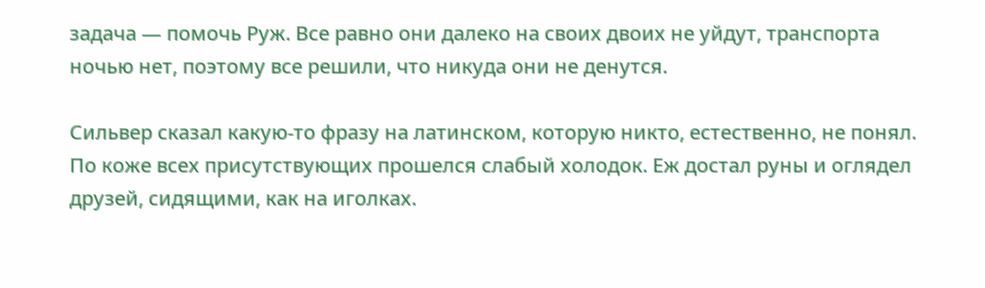задача — помочь Руж. Все равно они далеко на своих двоих не уйдут, транспорта ночью нет, поэтому все решили, что никуда они не денутся.

Сильвер сказал какую-то фразу на латинском, которую никто, естественно, не понял. По коже всех присутствующих прошелся слабый холодок. Еж достал руны и оглядел друзей, сидящими, как на иголках.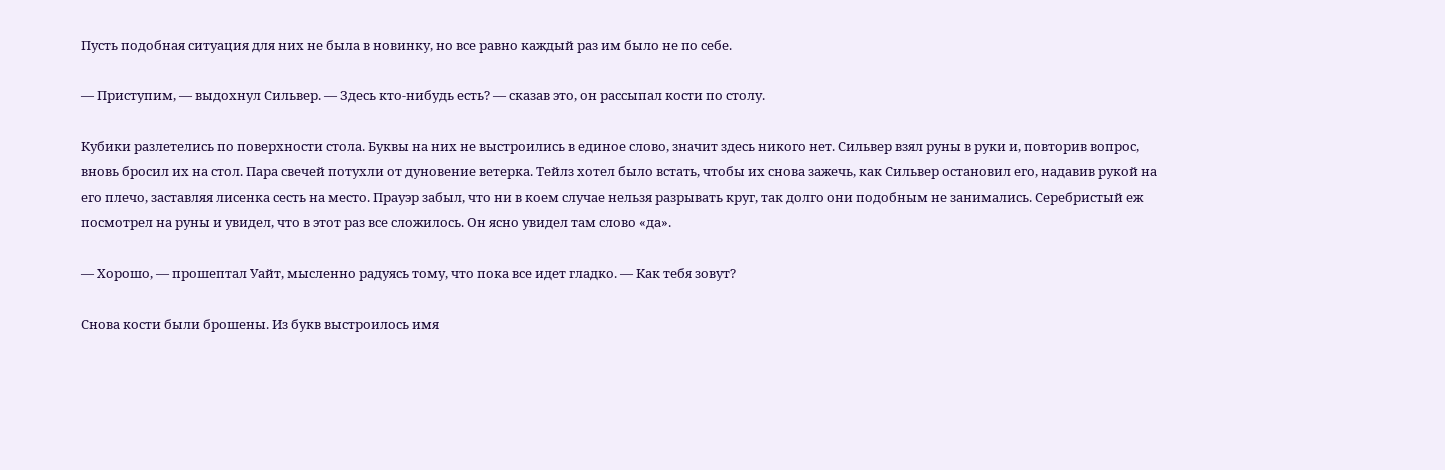Пусть подобная ситуация для них не была в новинку, но все равно каждый раз им было не по себе.

— Приступим, — выдохнул Сильвер. — Здесь кто-нибудь есть? — сказав это, он рассыпал кости по столу.

Кубики разлетелись по поверхности стола. Буквы на них не выстроились в единое слово, значит здесь никого нет. Сильвер взял руны в руки и, повторив вопрос, вновь бросил их на стол. Пара свечей потухли от дуновение ветерка. Тейлз хотел было встать, чтобы их снова зажечь, как Сильвер остановил его, надавив рукой на его плечо, заставляя лисенка сесть на место. Прауэр забыл, что ни в коем случае нельзя разрывать круг, так долго они подобным не занимались. Серебристый еж посмотрел на руны и увидел, что в этот раз все сложилось. Он ясно увидел там слово «да».

— Хорошо, — прошептал Уайт, мысленно радуясь тому, что пока все идет гладко. — Как тебя зовут?

Снова кости были брошены. Из букв выстроилось имя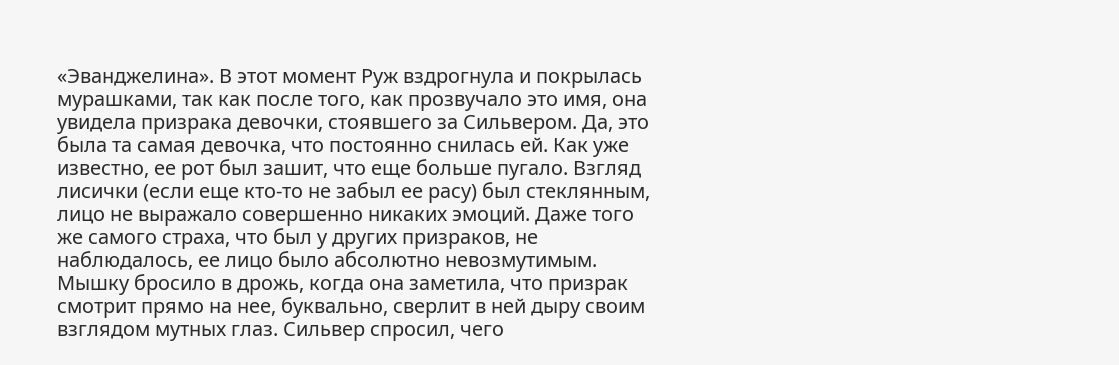«Эванджелина». В этот момент Руж вздрогнула и покрылась мурашками, так как после того, как прозвучало это имя, она увидела призрака девочки, стоявшего за Сильвером. Да, это была та самая девочка, что постоянно снилась ей. Как уже известно, ее рот был зашит, что еще больше пугало. Взгляд лисички (если еще кто-то не забыл ее расу) был стеклянным, лицо не выражало совершенно никаких эмоций. Даже того же самого страха, что был у других призраков, не наблюдалось, ее лицо было абсолютно невозмутимым. Мышку бросило в дрожь, когда она заметила, что призрак смотрит прямо на нее, буквально, сверлит в ней дыру своим взглядом мутных глаз. Сильвер спросил, чего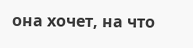она хочет, на что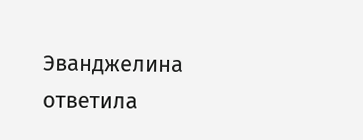Эванджелина ответила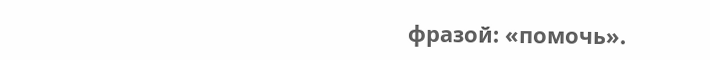фразой: «помочь».